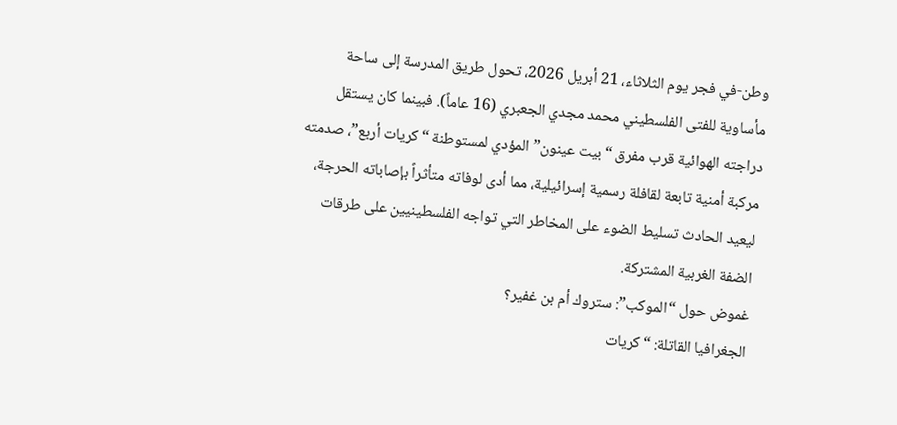وطن-في فجر يوم الثلاثاء، 21 أبريل 2026، تحول طريق المدرسة إلى ساحة مأساوية للفتى الفلسطيني محمد مجدي الجعبري (16 عاماً). فبينما كان يستقل دراجته الهوائية قرب مفرق “بيت عينون” المؤدي لمستوطنة “كريات أربع”، صدمته مركبة أمنية تابعة لقافلة رسمية إسرائيلية، مما أدى لوفاته متأثراً بإصاباته الحرجة، ليعيد الحادث تسليط الضوء على المخاطر التي تواجه الفلسطينيين على طرقات الضفة الغربية المشتركة.
غموض حول “الموكب”: ستروك أم بن غفير؟
الجغرافيا القاتلة: “كريات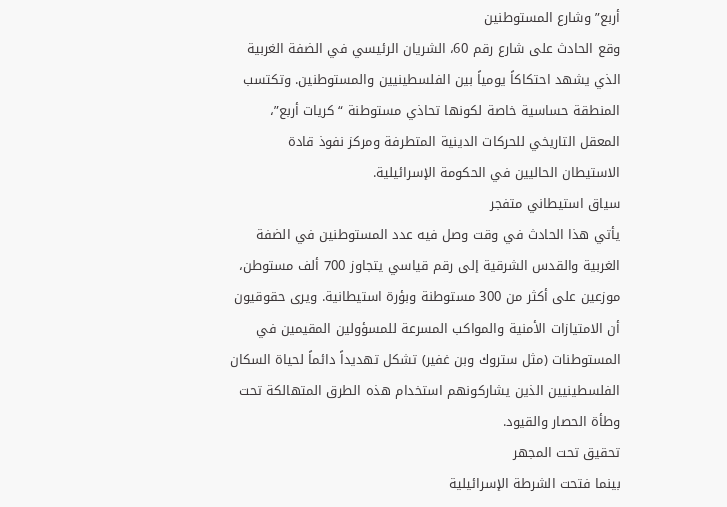أربع” وشارع المستوطنين
وقع الحادث على شارع رقم 60، الشريان الرئيسي في الضفة الغربية الذي يشهد احتكاكاً يومياً بين الفلسطينيين والمستوطنين. وتكتسب المنطقة حساسية خاصة لكونها تحاذي مستوطنة “كريات أربع”، المعقل التاريخي للحركات الدينية المتطرفة ومركز نفوذ قادة الاستيطان الحاليين في الحكومة الإسرائيلية.
سياق استيطاني متفجر
يأتي هذا الحادث في وقت وصل فيه عدد المستوطنين في الضفة الغربية والقدس الشرقية إلى رقم قياسي يتجاوز 700 ألف مستوطن، موزعين على أكثر من 300 مستوطنة وبؤرة استيطانية. ويرى حقوقيون أن الامتيازات الأمنية والمواكب المسرعة للمسؤولين المقيمين في المستوطنات (مثل ستروك وبن غفير) تشكل تهديداً دائماً لحياة السكان الفلسطينيين الذين يشاركونهم استخدام هذه الطرق المتهالكة تحت وطأة الحصار والقيود.
تحقيق تحت المجهر
بينما فتحت الشرطة الإسرائيلية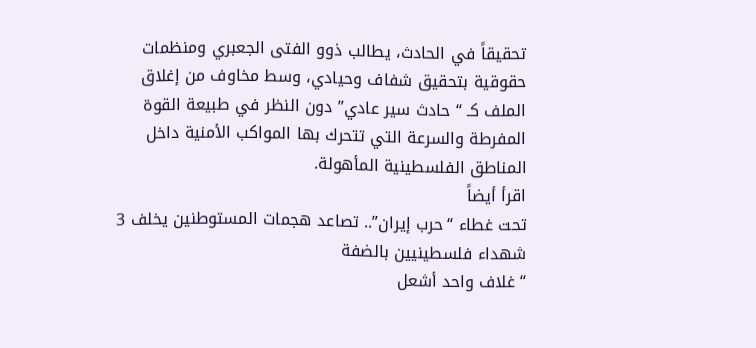تحقيقاً في الحادث، يطالب ذوو الفتى الجعبري ومنظمات حقوقية بتحقيق شفاف وحيادي، وسط مخاوف من إغلاق الملف كـ “حادث سير عادي” دون النظر في طبيعة القوة المفرطة والسرعة التي تتحرك بها المواكب الأمنية داخل المناطق الفلسطينية المأهولة.
اقرأ أيضاً
تحت غطاء “حرب إيران”.. تصاعد هجمات المستوطنين يخلف 3 شهداء فلسطينيين بالضفة
“غلاف واحد أشعل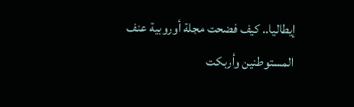إيطاليا.. كيف فضحت مجلة أوروبية عنف المستوطنين وأربكت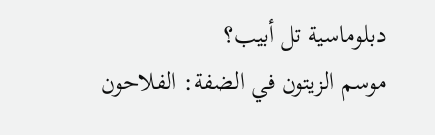دبلوماسية تل أبيب؟
موسم الزيتون في الضفة: الفلاحون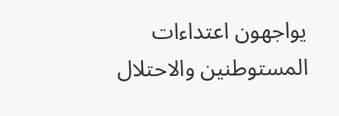يواجهون اعتداءات المستوطنين والاحتلال